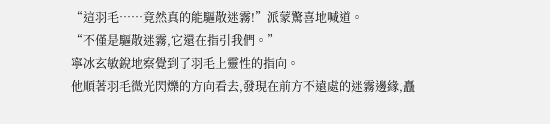“這羽毛……竟然真的能驅散迷霧!”派蒙驚喜地喊道。
“不僅是驅散迷霧,它還在指引我們。”
寧冰玄敏銳地察覺到了羽毛上靈性的指向。
他順著羽毛微光閃爍的方向看去,發現在前方不遠處的迷霧邊緣,矗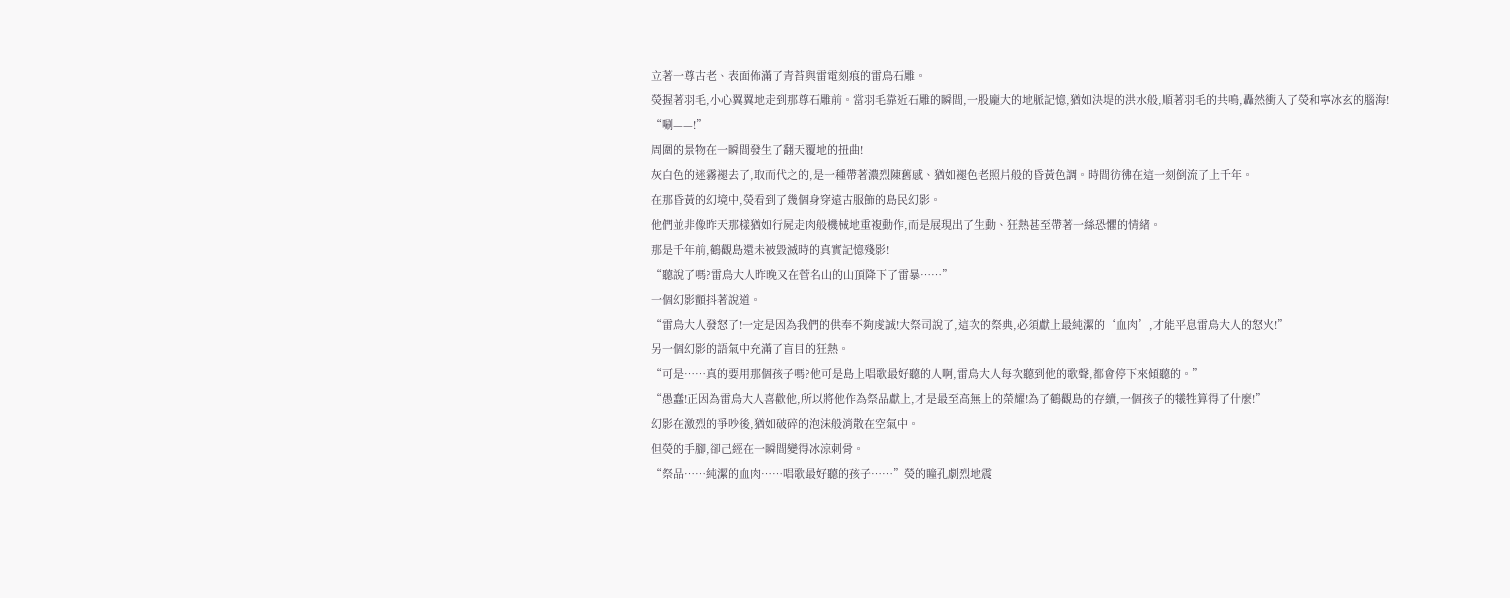立著一尊古老、表面佈滿了青苔與雷電刻痕的雷鳥石雕。
熒握著羽毛,小心翼翼地走到那尊石雕前。當羽毛靠近石雕的瞬間,一股龐大的地脈記憶,猶如決堤的洪水般,順著羽毛的共鳴,轟然衝入了熒和寧冰玄的腦海!
“唰——!”
周圍的景物在一瞬間發生了翻天覆地的扭曲!
灰白色的迷霧褪去了,取而代之的,是一種帶著濃烈陳舊感、猶如褪色老照片般的昏黃色調。時間彷彿在這一刻倒流了上千年。
在那昏黃的幻境中,熒看到了幾個身穿遠古服飾的島民幻影。
他們並非像昨天那樣猶如行屍走肉般機械地重複動作,而是展現出了生動、狂熱甚至帶著一絲恐懼的情緒。
那是千年前,鶴觀島還未被毀滅時的真實記憶殘影!
“聽說了嗎?雷鳥大人昨晚又在菅名山的山頂降下了雷暴……”
一個幻影顫抖著說道。
“雷鳥大人發怒了!一定是因為我們的供奉不夠虔誠!大祭司說了,這次的祭典,必須獻上最純潔的‘血肉’,才能平息雷鳥大人的怒火!”
另一個幻影的語氣中充滿了盲目的狂熱。
“可是……真的要用那個孩子嗎?他可是島上唱歌最好聽的人啊,雷鳥大人每次聽到他的歌聲,都會停下來傾聽的。”
“愚蠢!正因為雷鳥大人喜歡他,所以將他作為祭品獻上,才是最至高無上的榮耀!為了鶴觀島的存續,一個孩子的犧牲算得了什麼!”
幻影在激烈的爭吵後,猶如破碎的泡沫般消散在空氣中。
但熒的手腳,卻己經在一瞬間變得冰涼刺骨。
“祭品……純潔的血肉……唱歌最好聽的孩子……”熒的瞳孔劇烈地震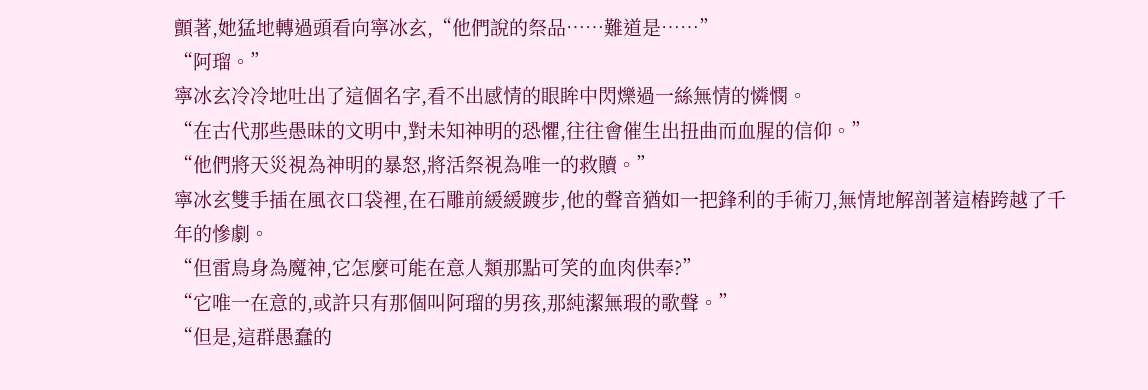顫著,她猛地轉過頭看向寧冰玄,“他們說的祭品……難道是……”
“阿瑠。”
寧冰玄冷冷地吐出了這個名字,看不出感情的眼眸中閃爍過一絲無情的憐憫。
“在古代那些愚昧的文明中,對未知神明的恐懼,往往會催生出扭曲而血腥的信仰。”
“他們將天災視為神明的暴怒,將活祭視為唯一的救贖。”
寧冰玄雙手插在風衣口袋裡,在石雕前緩緩踱步,他的聲音猶如一把鋒利的手術刀,無情地解剖著這樁跨越了千年的慘劇。
“但雷鳥身為魔神,它怎麼可能在意人類那點可笑的血肉供奉?”
“它唯一在意的,或許只有那個叫阿瑠的男孩,那純潔無瑕的歌聲。”
“但是,這群愚蠢的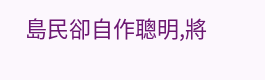島民卻自作聰明,將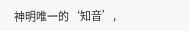神明唯一的‘知音’,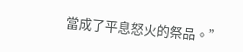當成了平息怒火的祭品。”